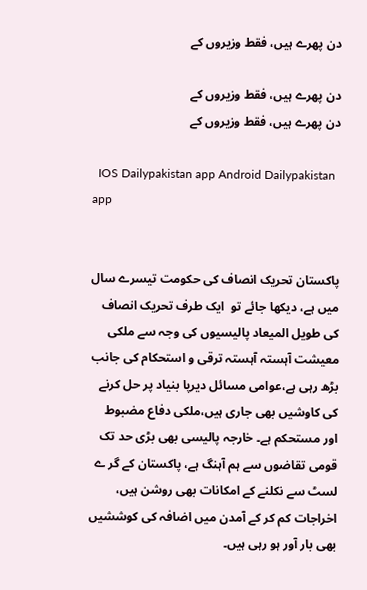دن پھرے ہیں، فقط وزیروں کے

دن پھرے ہیں، فقط وزیروں کے
دن پھرے ہیں، فقط وزیروں کے

  IOS Dailypakistan app Android Dailypakistan app


پاکستان تحریک انصاف کی حکومت تیسرے سال میں ہے، دیکھا جائے تو  ایک طرف تحریک انصاف کی طویل المیعاد پالیسیوں کی وجہ سے ملکی معیشت آہستہ آہستہ ترقی و استحکام کی جانب بڑھ رہی ہے،عوامی مسائل دیرپا بنیاد پر حل کرنے کی کاوشیں بھی جاری ہیں،ملکی دفاع مضبوط اور مستحکم ہے۔ خارجہ پالیسی بھی بڑی حد تک قومی تقاضوں سے ہم آہنگ ہے، پاکستان کے گر ے لسٹ سے نکلنے کے امکانات بھی روشن ہیں، اخراجات کم کر کے آمدن میں اضافہ کی کوششیں بھی بار آور ہو رہی ہیں۔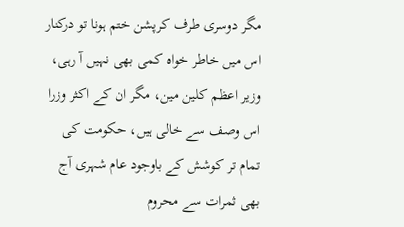مگر دوسری طرف کرپشن ختم ہونا تو درکنار اس میں خاطر خواہ کمی بھی نہیں آ رہی، وزیر اعظم کلین مین، مگر ان کے اکثر وزرا اس وصف سے خالی ہیں، حکومت کی  تمام تر کوشش کے باوجود عام شہری آج بھی ثمرات سے محروم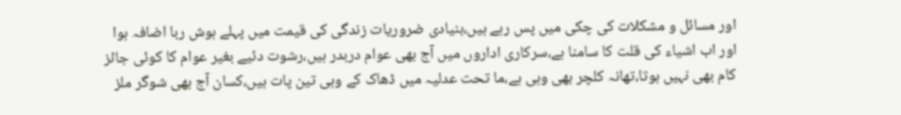اور مسائل و مشکلات کی چکی میں پس رہے ہیں،بنیادی ضروریات زندگی کی قیمت میں پہلے ہوش ربا اضافہ ہوا  اور اب اشیاء کی قلت کا سامنا ہے،سرکاری اداروں میں آج بھی عوام دربدر ہیں،رشوت دئیے بغیر عوام کا کوئی جائز کام بھی نہیں ہوتا،تھانہ کلچر بھی وہی ہے،ما تحت عدلیہ میں ڈھاک کے وہی تین پات ہیں،کسان آج بھی شوگر ملز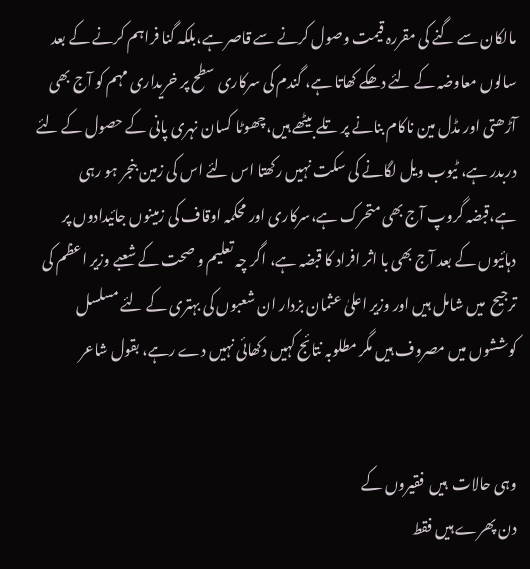مالکان سے گنے کی مقررہ قیمت وصول کرنے سے قاصر ہے،بلکہ گنا فراہم کرنے کے بعد سالوں معاوضہ کے لئے دھکے کھاتا ہے، گندم کی سرکاری سطح پر خریداری مہم کو آج بھی آڑھتی اور مڈل مین ناکام بنانے پر تلے بیٹھے ہیں،چھوٹا کسان نہری پانی کے حصول کے لئے دربدر ہے، ٹیوب ویل لگانے کی سکت نہیں رکھتا اس لئے اس کی زمین بنجر ہو رہی ہے،قبضہ گروپ آج بھی متحرک ہے،سرکاری اور محکمہ اوقاف کی زمینوں جائیدادوں پر دہائیوں کے بعد آج بھی با اثر افراد کا قبضہ ہے، اگر چہ تعلیم و صحت کے شعبے وزیر اعظم کی ترجیح  میں شامل ہیں اور وزیر اعلیٰ عثمان بزدار ان شعبوں کی بہتری کے لئے مسلسل کوششوں میں مصروف ہیں مگر مطلوبہ نتائج کہیں دکھائی نہیں دے رہے، بقول شاعر


وہی حالات  ہیں  فقیروں کے
دن پھرے ہیں فقط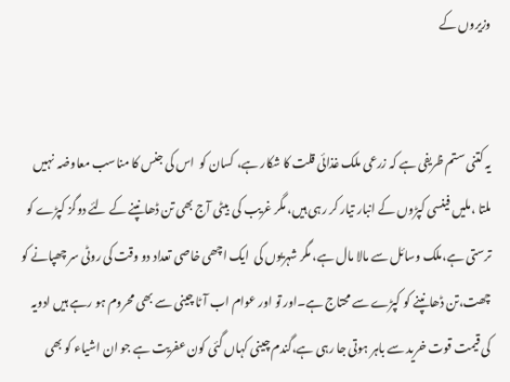وزیروں کے


یہ کتنی ستم ظریفی ہے کہ زرعی ملک غذائی قلت کا شکار ہے، کسان کو  اس کی جنس کا مناسب معاوضہ  نہیں ملتا ،ملیں فینسی کپڑوں کے انبار تیار کر رہی ہیں، مگر غریب کی  بیٹی آج بھی تن ڈھانپنے کے لئے دوگز کپڑے کو ترستی ہے،ملک وسائل سے مالا مال ہے، مگر شہریوں کی  ایک اچھی خاصی تعداد دو وقت کی روٹی سر چھپانے کو چھت،تن ڈھانپنے کو کپڑے سے محتاج ہے۔اور تو اور عوام اب آٹا چینی سے بھی محروم ہو رہے ہیں ادویہ کی قیمت قوت خرید سے باہر ہوتی جا رہی ہے،گندم چینی کہاں گئی کون عفریت ہے جو ان اشیاء کو بھی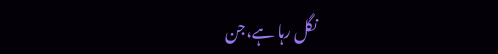نگل رہا ہے،جن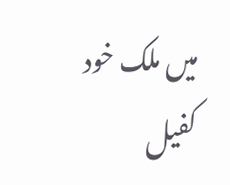میں ملک خود کفیل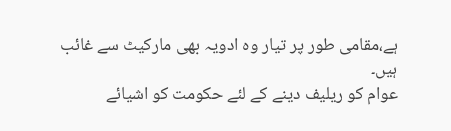ہے،مقامی طور پر تیار وہ ادویہ بھی مارکیٹ سے غائب ہیں۔
عوام کو ریلیف دینے کے لئے حکومت کو اشیائے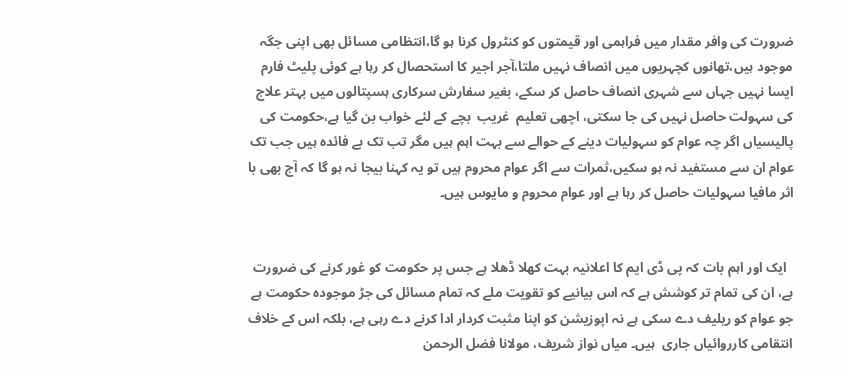ضرورت کی وافر مقدار میں فراہمی اور قیمتوں کو کنٹرول کرنا ہو گا،انتظامی مسائل بھی اپنی جگہ موجود ہیں،تھانوں کچہریوں میں انصاف نہیں ملتا،آجر اجیر کا استحصال کر رہا ہے کوئی پلیٹ فارم ایسا نہیں جہاں سے شہری انصاف حاصل کر سکے، بغیر سفارش سرکاری ہسپتالوں میں بہتر علاج کی سہولت حاصل نہیں کی جا سکتی، اچھی تعلیم  غریب  بچے کے لئے خواب بن گیا ہے،حکومت کی پالیسیاں اگر چہ عوام کو سہولیات دینے کے حوالے سے بہت اہم ہیں مگر تب تک بے فائدہ ہیں جب تک عوام ان سے مستفید نہ ہو سکیں،ثمرات سے اگر عوام محروم ہیں تو یہ کہنا بیجا نہ ہو گا کہ آج بھی با اثر مافیا سہولیات حاصل کر رہا ہے اور عوام محروم و مایوس ہیں۔


  ایک اور اہم بات کہ پی ڈی ایم کا اعلانیہ بہت کھلا ڈھلا ہے جس پر حکومت کو غور کرنے کی ضرورت ہے، ان کی تمام تر کوشش ہے کہ اس بیانیے کو تقویت ملے کہ تمام مسائل کی جڑ موجودہ حکومت ہے جو عوام کو ریلیف دے سکی ہے نہ اپوزیشن کو اپنا مثبت کردار ادا کرنے دے رہی ہے، بلکہ اس کے خلاف انتقامی کارروائیاں جاری  ہیں۔ میاں نواز شریف، مولانا فضل الرحمن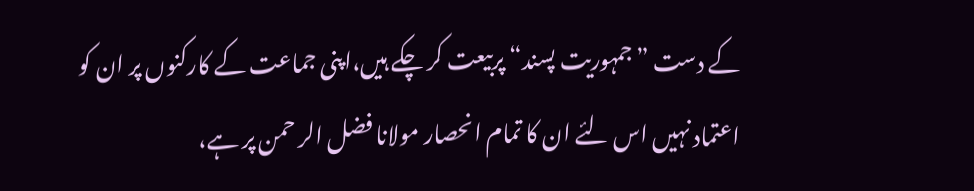کے دست ”جمہوریت پسند“ پربیعت کر چکے ہیں،اپنی جماعت کے کارکنوں پر ان کو اعتماد نہیں اس لئے ان کا تمام انحصار مولانا فضل الر حمن پر ہے،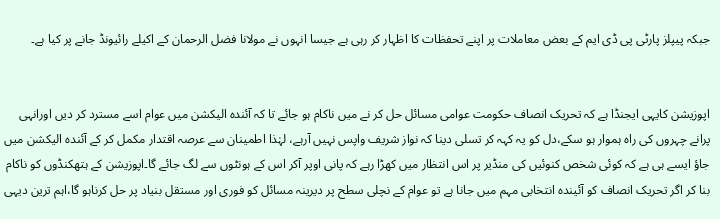جبکہ پیپلز پارٹی پی ڈی ایم کے بعض معاملات پر اپنے تحفظات کا اظہار کر رہی ہے جیسا انہوں نے مولانا فضل الرحمان کے اکیلے رائیونڈ جانے پر کیا ہے۔


اپوزیشن کایہی ایجنڈا ہے کہ تحریک انصاف حکومت عوامی مسائل حل کر نے میں ناکام ہو جائے تا کہ آئندہ الیکشن میں عوام اسے مسترد کر دیں اورانہی پرانے چہروں کی راہ ہموار ہو سکے،دل کو یہ کہہ کر تسلی دینا کہ نواز شریف واپس نہیں آرہے، لہٰذا اطمینان سے عرصہ اقتدار مکمل کر کے آئندہ الیکشن میں جاؤ ایسے ہی ہے کہ کوئی شخص کنوئیں کی منڈیر پر اس انتظار میں کھڑا رہے کہ پانی اوپر آکر اس کے ہونٹوں سے لگ جائے گا۔اپوزیشن کے ہتھکنڈوں کو ناکام بنا کر اگر تحریک انصاف کو آئیندہ انتخابی مہم میں جانا ہے تو عوام کے نچلی سطح پر دیرینہ مسائل کو فوری اور مستقل بنیاد پر حل کرناہو گا،اہم ترین دیہی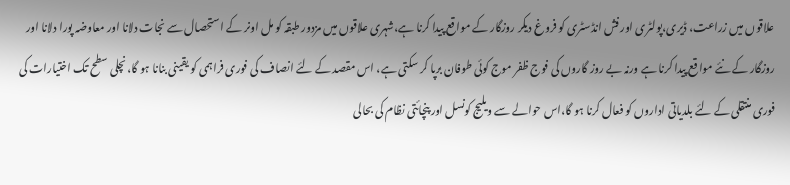علاقوں میں زراعت، ڈیری،پولٹری اور فش انڈسٹری کو فروغ دیکر روزگار کے مواقع پیدا کرنا ہے،شہری علاقوں میں مزدور طبقہ کو مل اونر کے استحصال سے نجات دلانا اور معاوضہ پورا دلانا اور روزگار کے نئے مواقع پیدا کرنا ہے ورنہ بے روز گاروں کی فوج ظفر موج کوئی طوفان برپا کر سکتی ہے، اس مقصد کے لئے انصاف کی فوری فراہمی کو یقینی بنانا ہو گا،نچلی سطح تک اختیارات کی فوری منتقلی کے لئے بلدیاتی اداروں کو فعال کرنا ہو گا،اس حوالے سے ویلیج کونسل اور پنچائتی نظام کی بحالی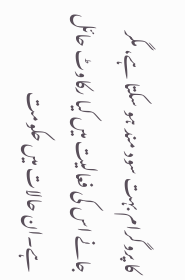کا پروگرام بہت سود مند ہو سکتا ہے، مگر جانے اس کی فعالیت میں کیا رکاوٹ حائل ہے۔ان حالات میں حکومت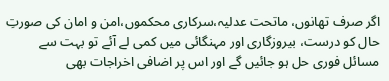اگر صرف تھانوں، ماتحت عدلیہ،سرکاری محکموں،امن و امان کی صورتِ حال کو درست، بیروزگاری اور مہنگائی میں کمی لے آئے تو بہت سے مسائل فوری حل ہو جائیں گے اور اس پر اضافی اخراجات بھی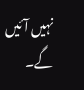نہیں آئیں گے۔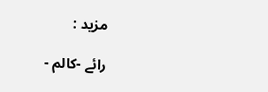مزید :

رائے -کالم -